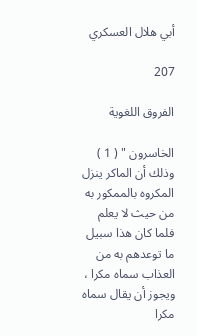أبي هلال العسكري

207

الفروق اللغوية

الخاسرون " ( 1 ) وذلك أن الماكر ينزل المكروه بالممكور به من حيث لا يعلم فلما كان هذا سبيل ما توعدهم به من العذاب سماه مكرا ، ويجوز أن يقال سماه مكرا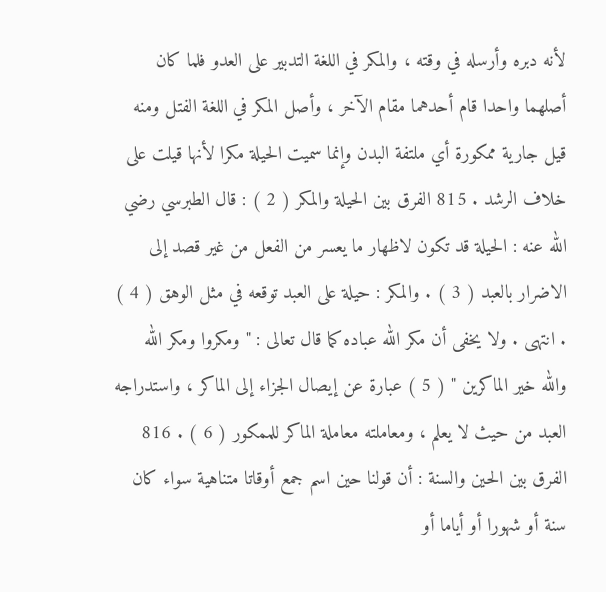لأنه دبره وأرسله في وقته ، والمكر في اللغة التدبير على العدو فلما كان أصلهما واحدا قام أحدهما مقام الآخر ، وأصل المكر في اللغة الفتل ومنه قيل جارية ممكورة أي ملتفة البدن وإنما سميت الحيلة مكرا لأنها قيلت على خلاف الرشد . 815 الفرق بين الحيلة والمكر ( 2 ) : قال الطبرسي رضي الله عنه : الحيلة قد تكون لاظهار ما يعسر من الفعل من غير قصد إلى الاضرار بالعبد ( 3 ) . والمكر : حيلة على العبد توقعه في مثل الوهق ( 4 ) . انتهى . ولا يخفى أن مكر الله عباده كما قال تعالى : " ومكروا ومكر الله والله خير الماكرين " ( 5 ) عبارة عن إيصال الجزاء إلى الماكر ، واستدراجه العبد من حيث لا يعلم ، ومعاملته معاملة الماكر للممكور ( 6 ) . 816 الفرق بين الحين والسنة : أن قولنا حين اسم جمع أوقاتا متناهية سواء كان سنة أو شهورا أو أياما أو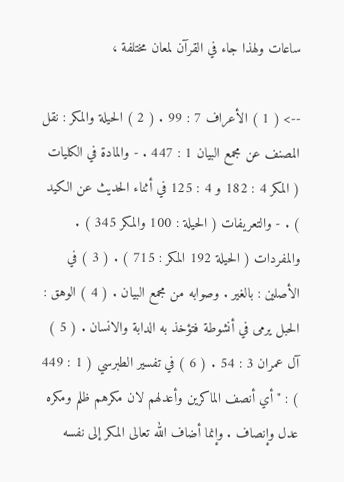ساعات ولهذا جاء في القرآن لمعان مختلفة ،

--> ( 1 ) الأعراف 7 : 99 . ( 2 ) الحيلة والمكر : نقل المصنف عن مجمع البيان 1 : 447 . - والمادة في الكليات ( المكر 4 : 182 و 4 : 125 في أثناء الحديث عن الكيد ) . - والتعريفات ( الحيلة : 100 والمكر 345 ) . والمفردات ( الحيلة 192 المكر : 715 ) . ( 3 ) في الأصلين : بالغير . وصوابه من مجمع البيان . ( 4 ) الوهق : الحبل يرمى في أنشوطة فتؤخذ به الدابة والانسان . ( 5 ) آل عمران 3 : 54 . ( 6 ) في تفسير الطبرسي ( 1 : 449 ) : " أي أنصف الماكرين وأعدلهم لان مكرهم ظلم ومكره عدل وإنصاف . وإنما أضاف الله تعالى المكر إلى نفسه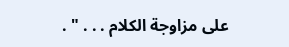على مزاوجة الكلام . . . " .